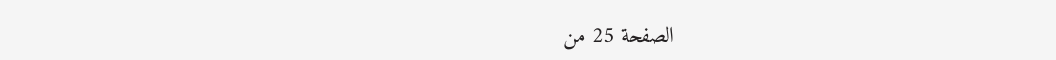الصفحة 25 من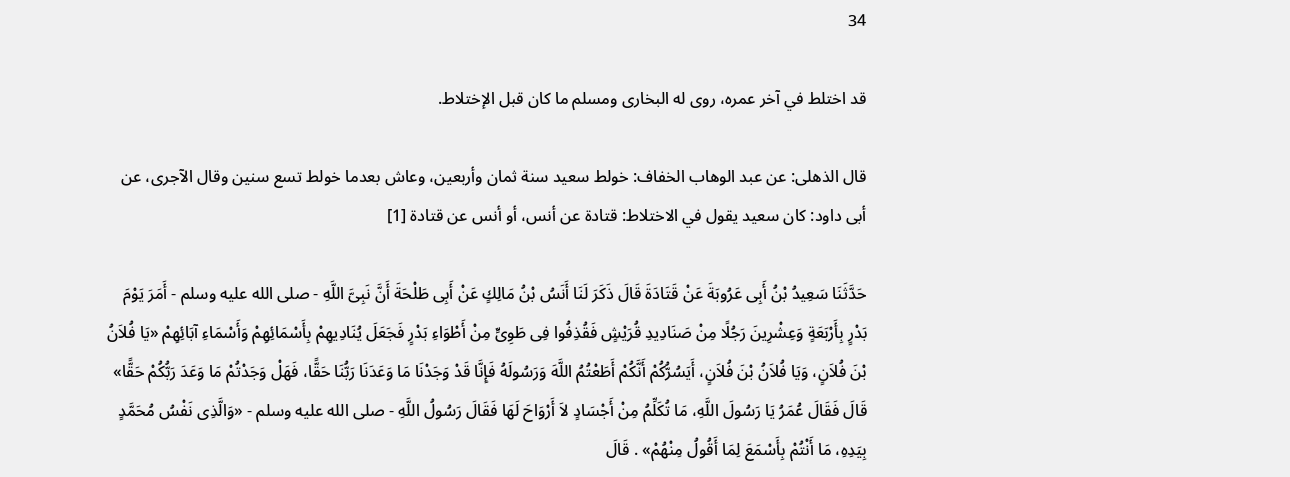34

قد اختلط في آخر عمره، روى له البخارى ومسلم ما كان قبل الإختلاط.

قال الذهلى: عن عبد الوهاب الخفاف: خولط سعيد سنة ثمان وأربعين، وعاش بعدما خولط تسع سنين وقال الآجرى، عن أبى داود: كان سعيد يقول في الاختلاط: قتادة عن أنس، أو أنس عن قتادة [1]

حَدَّثَنَا سَعِيدُ بْنُ أَبِى عَرُوبَةَ عَنْ قَتَادَةَ قَالَ ذَكَرَ لَنَا أَنَسُ بْنُ مَالِكٍ عَنْ أَبِى طَلْحَةَ أَنَّ نَبِىَّ اللَّهِ - صلى الله عليه وسلم - أَمَرَ يَوْمَ بَدْرٍ بِأَرْبَعَةٍ وَعِشْرِينَ رَجُلًا مِنْ صَنَادِيدِ قُرَيْشٍ فَقُذِفُوا فِى طَوِىٍّ مِنْ أَطْوَاءِ بَدْرٍ فَجَعَلَ يُنَادِيهِمْ بِأَسْمَائِهِمْ وَأَسْمَاءِ آبَائِهِمْ «يَا فُلاَنُ بْنَ فُلاَنٍ، وَيَا فُلاَنُ بْنَ فُلاَنٍ، أَيَسُرُّكُمْ أَنَّكُمْ أَطَعْتُمُ اللَّهَ وَرَسُولَهُ فَإِنَّا قَدْ وَجَدْنَا مَا وَعَدَنَا رَبُّنَا حَقًّا، فَهَلْ وَجَدْتُمْ مَا وَعَدَ رَبُّكُمْ حَقًّا» قَالَ فَقَالَ عُمَرُ يَا رَسُولَ اللَّهِ، مَا تُكَلِّمُ مِنْ أَجْسَادٍ لاَ أَرْوَاحَ لَهَا فَقَالَ رَسُولُ اللَّهِ - صلى الله عليه وسلم - «وَالَّذِى نَفْسُ مُحَمَّدٍ بِيَدِهِ، مَا أَنْتُمْ بِأَسْمَعَ لِمَا أَقُولُ مِنْهُمْ» . قَالَ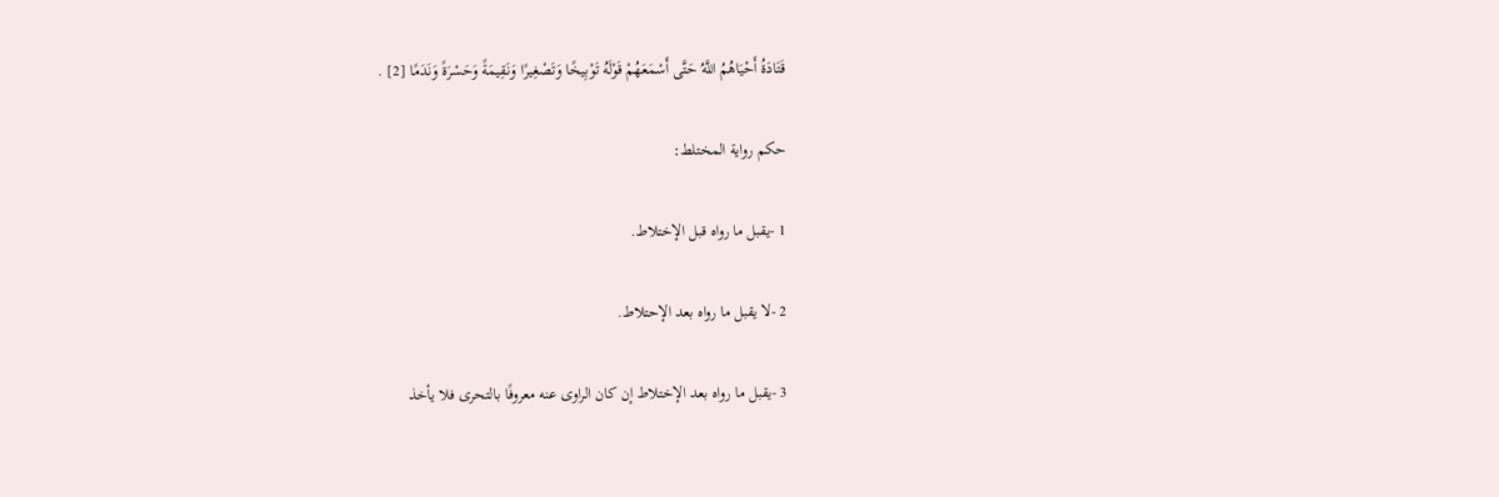قَتَادَةُ أَحْيَاهُمُ اللَّهُ حَتَّى أَسْمَعَهُمْ قَوْلَهُ تَوْبِيخًا وَتَصْغِيرًا وَنَقِيمَةً وَحَسْرَةً وَنَدَمًا [2] .

حكم رواية المختلط:

1 -يقبل ما رواه قبل الإختلاط.

2 -لا يقبل ما رواه بعد الإحتلاط.

3 -يقبل ما رواه بعد الإختلاط إن كان الراوى عنه معروفًا بالتحرى فلا يأخذ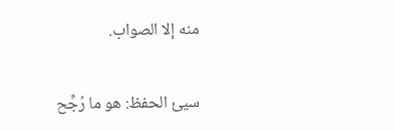منه إلا الصواب.

سيئ الحفظ: هو ما رُجِّح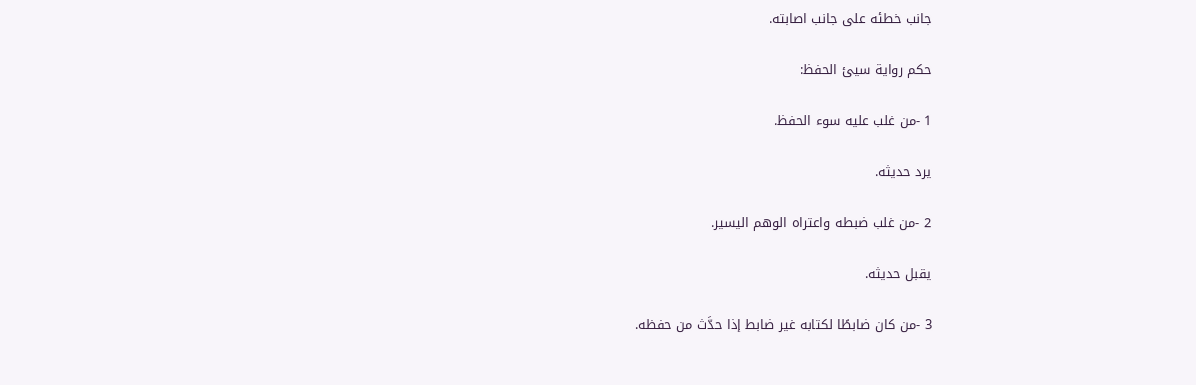جانب خطئه على جانب اصابته.

حكم رواية سيئ الحفظ:

1 -من غلب عليه سوء الحفظ.

يرد حديثه.

2 -من غلب ضبطه واعتراه الوهم اليسير.

يقبل حديثه.

3 -من كان ضابطًا لكتابه غير ضابط إذا حدَّث من حفظه.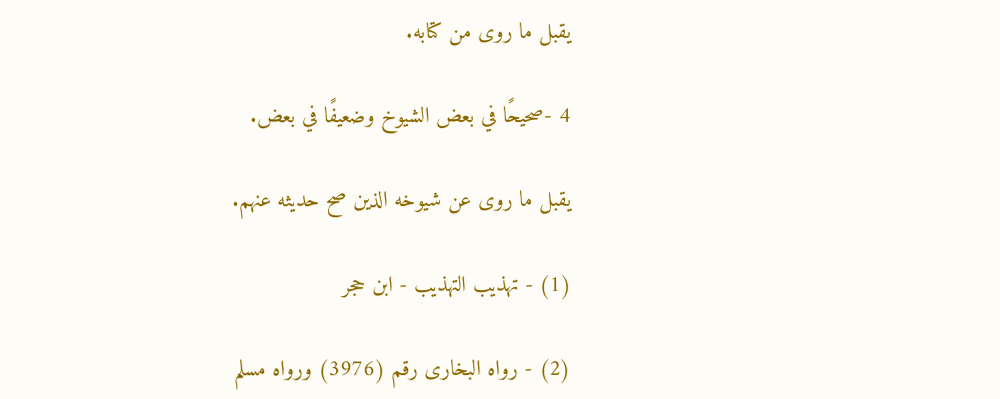يقبل ما روى من كتابه.

4 -صحيحًا في بعض الشيوخ وضعيفًا في بعض.

يقبل ما روى عن شيوخه الذين صح حديثه عنهم.

(1) - تهذيب التهذيب - ابن حجر

(2) - رواه البخارى رقم (3976) ورواه مسلم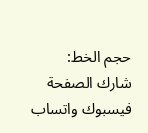حجم الخط:
شارك الصفحة
فيسبوك واتساب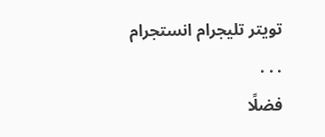تويتر تليجرام انستجرام
. . .
فضلًا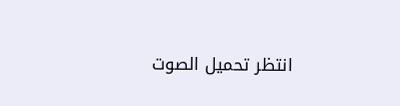انتظر تحميل الصوت